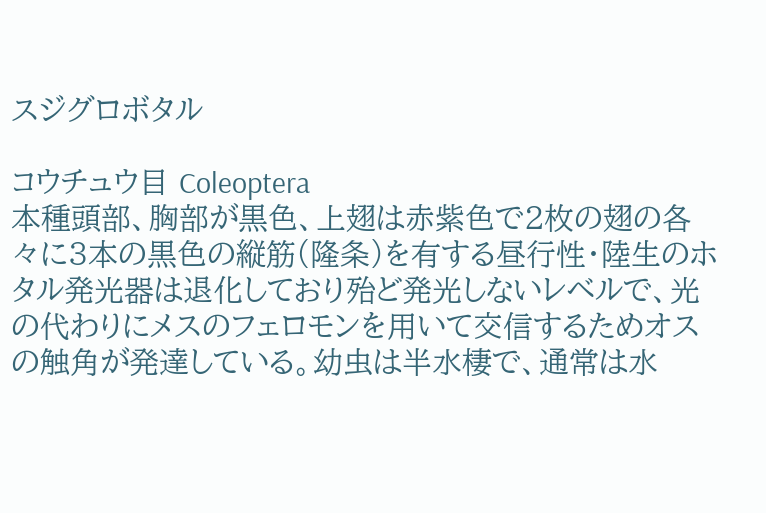スジグロボタル

コウチュウ目 Coleoptera
本種頭部、胸部が黒色、上翅は赤紫色で2枚の翅の各々に3本の黒色の縦筋(隆条)を有する昼行性・陸生のホタル発光器は退化しており殆ど発光しないレベルで、光の代わりにメスのフェロモンを用いて交信するためオスの触角が発達している。幼虫は半水棲で、通常は水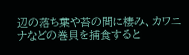辺の落ち葉や苔の間に棲み、カワニナなどの巻貝を捕食すると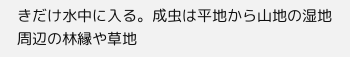きだけ水中に入る。成虫は平地から山地の湿地周辺の林縁や草地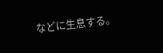などに生息する。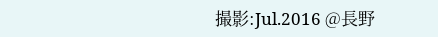撮影:Jul.2016 @長野